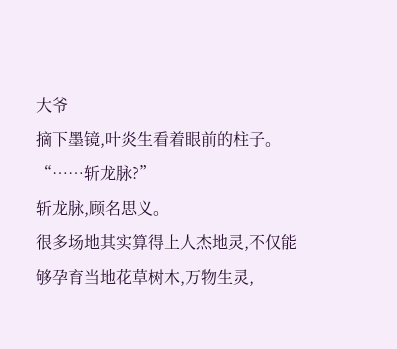大爷
摘下墨镜,叶炎生看着眼前的柱子。
“……斩龙脉?”
斩龙脉,顾名思义。
很多场地其实算得上人杰地灵,不仅能够孕育当地花草树木,万物生灵,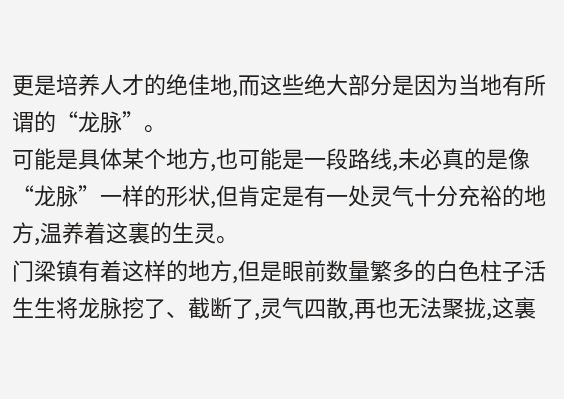更是培养人才的绝佳地,而这些绝大部分是因为当地有所谓的“龙脉”。
可能是具体某个地方,也可能是一段路线,未必真的是像“龙脉”一样的形状,但肯定是有一处灵气十分充裕的地方,温养着这裏的生灵。
门梁镇有着这样的地方,但是眼前数量繁多的白色柱子活生生将龙脉挖了、截断了,灵气四散,再也无法聚拢,这裏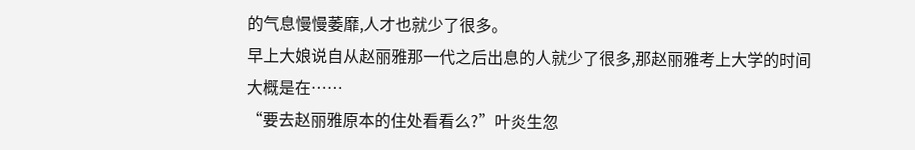的气息慢慢萎靡,人才也就少了很多。
早上大娘说自从赵丽雅那一代之后出息的人就少了很多,那赵丽雅考上大学的时间大概是在……
“要去赵丽雅原本的住处看看么?”叶炎生忽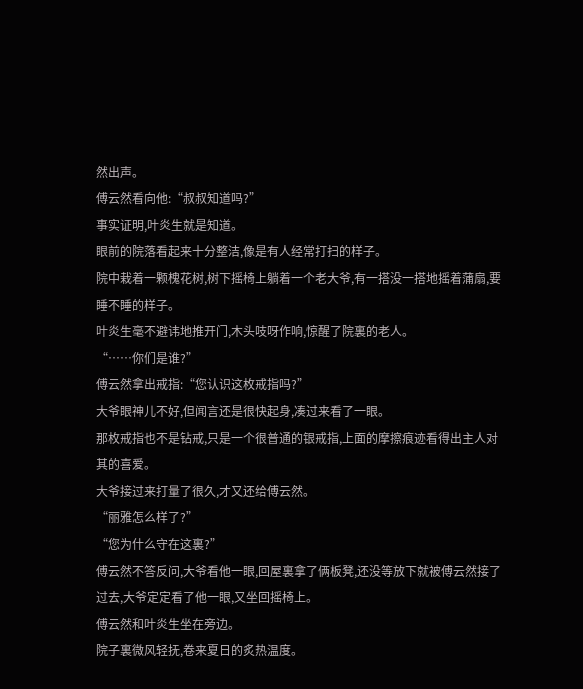然出声。
傅云然看向他:“叔叔知道吗?”
事实证明,叶炎生就是知道。
眼前的院落看起来十分整洁,像是有人经常打扫的样子。
院中栽着一颗槐花树,树下摇椅上躺着一个老大爷,有一搭没一搭地摇着蒲扇,要睡不睡的样子。
叶炎生毫不避讳地推开门,木头吱呀作响,惊醒了院裏的老人。
“……你们是谁?”
傅云然拿出戒指:“您认识这枚戒指吗?”
大爷眼神儿不好,但闻言还是很快起身,凑过来看了一眼。
那枚戒指也不是钻戒,只是一个很普通的银戒指,上面的摩擦痕迹看得出主人对其的喜爱。
大爷接过来打量了很久,才又还给傅云然。
“丽雅怎么样了?”
“您为什么守在这裏?”
傅云然不答反问,大爷看他一眼,回屋裏拿了俩板凳,还没等放下就被傅云然接了过去,大爷定定看了他一眼,又坐回摇椅上。
傅云然和叶炎生坐在旁边。
院子裏微风轻抚,卷来夏日的炙热温度。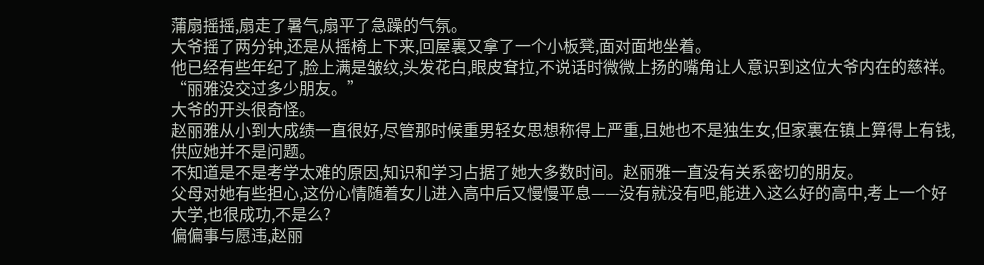蒲扇摇摇,扇走了暑气,扇平了急躁的气氛。
大爷摇了两分钟,还是从摇椅上下来,回屋裏又拿了一个小板凳,面对面地坐着。
他已经有些年纪了,脸上满是皱纹,头发花白,眼皮耷拉,不说话时微微上扬的嘴角让人意识到这位大爷内在的慈祥。
“丽雅没交过多少朋友。”
大爷的开头很奇怪。
赵丽雅从小到大成绩一直很好,尽管那时候重男轻女思想称得上严重,且她也不是独生女,但家裏在镇上算得上有钱,供应她并不是问题。
不知道是不是考学太难的原因,知识和学习占据了她大多数时间。赵丽雅一直没有关系密切的朋友。
父母对她有些担心,这份心情随着女儿进入高中后又慢慢平息——没有就没有吧,能进入这么好的高中,考上一个好大学,也很成功,不是么?
偏偏事与愿违,赵丽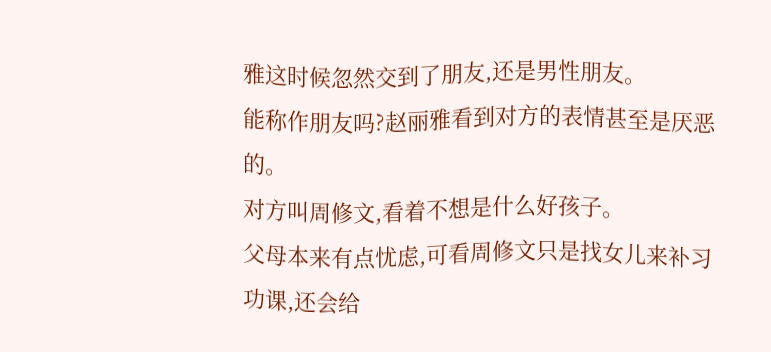雅这时候忽然交到了朋友,还是男性朋友。
能称作朋友吗?赵丽雅看到对方的表情甚至是厌恶的。
对方叫周修文,看着不想是什么好孩子。
父母本来有点忧虑,可看周修文只是找女儿来补习功课,还会给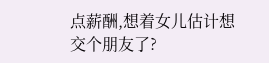点薪酬,想着女儿估计想交个朋友了?